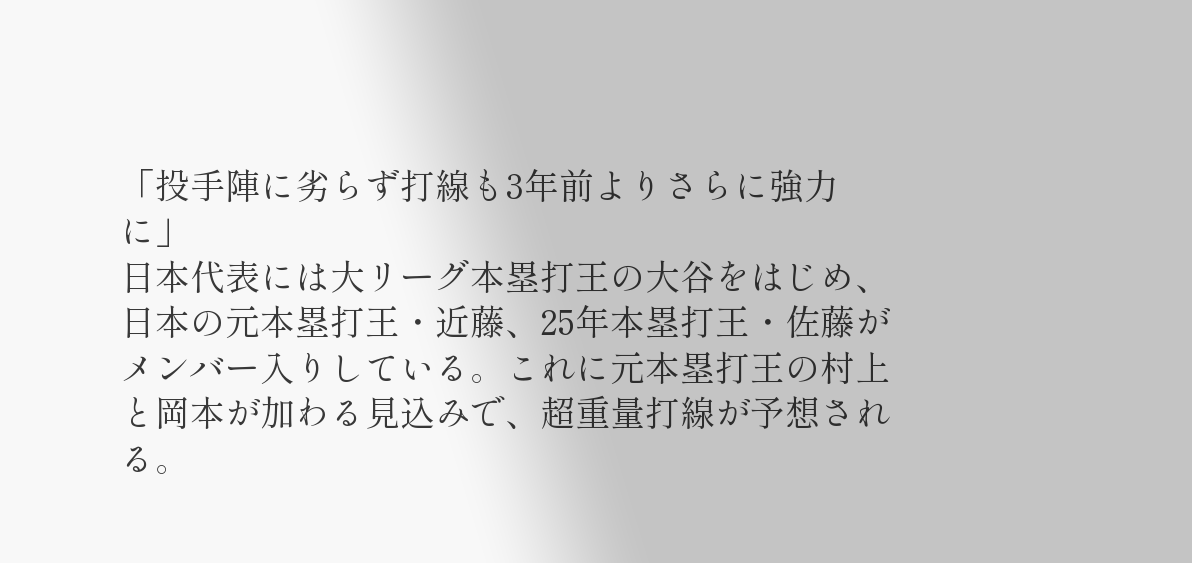「投手陣に劣らず打線も3年前よりさらに強力に」
日本代表には大リーグ本塁打王の大谷をはじめ、日本の元本塁打王・近藤、25年本塁打王・佐藤がメンバー入りしている。これに元本塁打王の村上と岡本が加わる見込みで、超重量打線が予想される。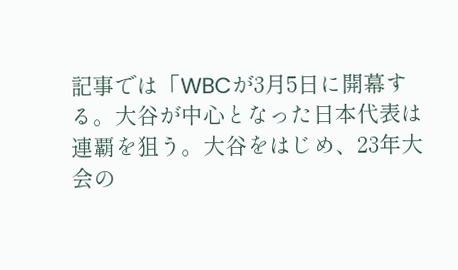記事では「WBCが3月5日に開幕する。大谷が中心となった日本代表は連覇を狙う。大谷をはじめ、23年大会の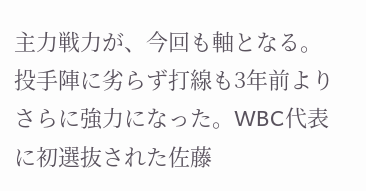主力戦力が、今回も軸となる。投手陣に劣らず打線も3年前よりさらに強力になった。WBC代表に初選抜された佐藤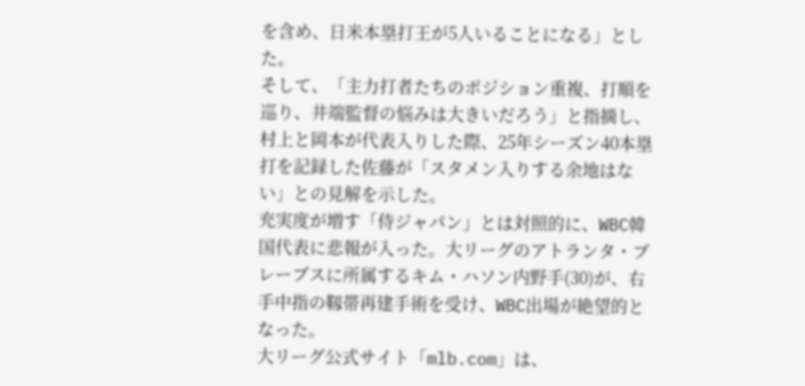を含め、日米本塁打王が5人いることになる」とした。
そして、「主力打者たちのポジション重複、打順を巡り、井端監督の悩みは大きいだろう」と指摘し、村上と岡本が代表入りした際、25年シーズン40本塁打を記録した佐藤が「スタメン入りする余地はない」との見解を示した。
充実度が増す「侍ジャパン」とは対照的に、WBC韓国代表に悲報が入った。大リーグのアトランタ・ブレーブスに所属するキム・ハソン内野手(30)が、右手中指の靱帯再建手術を受け、WBC出場が絶望的となった。
大リーグ公式サイト「mlb.com」は、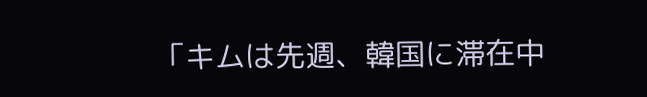「キムは先週、韓国に滞在中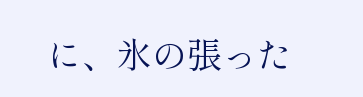に、氷の張った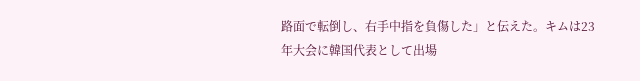路面で転倒し、右手中指を負傷した」と伝えた。キムは23年大会に韓国代表として出場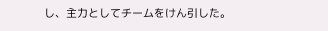し、主力としてチームをけん引した。